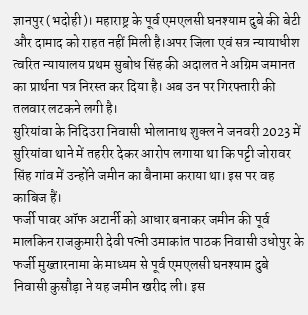ज्ञानपुर (भदोही)। महाराष्ट्र के पूर्व एमएलसी घनश्याम दुबे की बेटी और दामाद को राहत नहीं मिली है।अपर जिला एवं सत्र न्यायाधीश त्वरित न्यायालय प्रथम सुबोध सिंह की अदालत ने अग्रिम जमानत का प्रार्थना पत्र निरस्त कर दिया है। अब उन पर गिरफ्तारी की तलवार लटकने लगी है।
सुरियांवा के निदिउरा निवासी भोलानाथ शुक्ल ने जनवरी 2023 में सुरियांवा थाने में तहरीर देकर आरोप लगाया था कि पट्टी जोरावर सिंह गांव में उन्होंने जमीन का बैनामा कराया था। इस पर वह काबिज हैं।
फर्जी पावर ऑफ अटार्नी को आधार बनाकर जमीन की पूर्व मालकिन राजकुमारी देवी पत्नी उमाकांत पाठक निवासी उधोपुर के फर्जी मुख्तारनामा के माध्यम से पूर्व एमएलसी घनश्याम दुबे निवासी कुसौड़ा ने यह जमीन खरीद ली। इस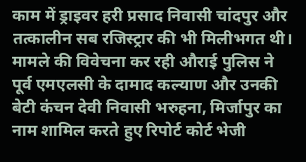काम में ड्राइवर हरी प्रसाद निवासी चांदपुर और तत्कालीन सब रजिस्ट्रार की भी मिलीभगत थी।
मामले की विवेचना कर रही औराई पुलिस ने पूर्व एमएलसी के दामाद कल्याण और उनकी बेटी कंचन देवी निवासी भरुहना, मिर्जापुर का नाम शामिल करते हुए रिपोर्ट कोर्ट भेजी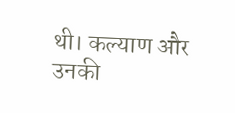थी। कल्याण और उनकी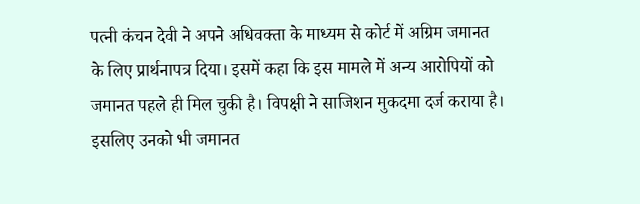पत्नी कंचन देवी ने अपने अधिवक्ता के माध्यम से कोर्ट में अग्रिम जमानत के लिए प्रार्थनापत्र दिया। इसमें कहा कि इस मामले में अन्य आरोपियों को जमानत पहले ही मिल चुकी है। विपक्षी ने साजिशन मुकदमा दर्ज कराया है। इसलिए उनको भी जमानत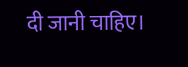दी जानी चाहिए।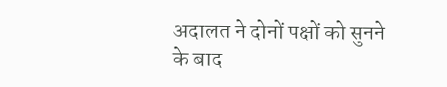अदालत ने दोनों पक्षों को सुनने के बाद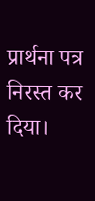प्रार्थना पत्र निरस्त कर दिया।